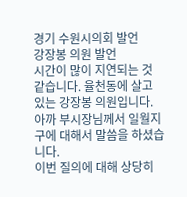경기 수원시의회 발언
강장봉 의원 발언
시간이 많이 지연되는 것 같습니다. 율천동에 살고 있는 강장봉 의원입니다. 아까 부시장님께서 일월지구에 대해서 말씀을 하셨습니다.
이번 질의에 대해 상당히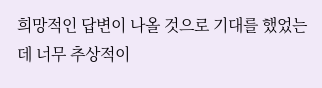희망적인 답변이 나올 것으로 기대를 했었는데 너무 추상적이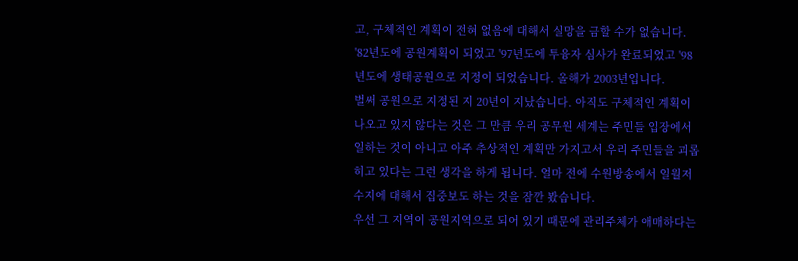고, 구체적인 계획이 전혀 없음에 대해서 실망을 금할 수가 없습니다. '82년도에 공원계획이 되었고 '97년도에 투융자 심사가 완료되었고 '98년도에 생태공원으로 지정이 되었습니다. 올해가 2003년입니다.
벌써 공원으로 지정된 지 20년이 지났습니다. 아직도 구체적인 계획이 나오고 있지 않다는 것은 그 만큼 우리 공무원 세계는 주민들 입장에서 일하는 것이 아니고 아주 추상적인 계획만 가지고서 우리 주민들을 괴롭히고 있다는 그런 생각을 하게 됩니다. 얼마 전에 수원방송에서 일월저수지에 대해서 집중보도 하는 것을 잠깐 봤습니다.
우선 그 지역이 공원지역으로 되어 있기 때문에 관리주체가 애매하다는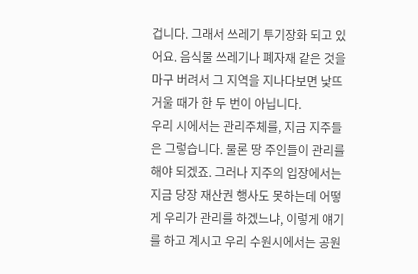겁니다. 그래서 쓰레기 투기장화 되고 있어요. 음식물 쓰레기나 폐자재 같은 것을 마구 버려서 그 지역을 지나다보면 낯뜨거울 때가 한 두 번이 아닙니다.
우리 시에서는 관리주체를, 지금 지주들은 그렇습니다. 물론 땅 주인들이 관리를 해야 되겠죠. 그러나 지주의 입장에서는 지금 당장 재산권 행사도 못하는데 어떻게 우리가 관리를 하겠느냐, 이렇게 얘기를 하고 계시고 우리 수원시에서는 공원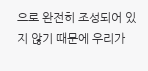으로 완전히 조성되어 있지 않기 때문에 우리가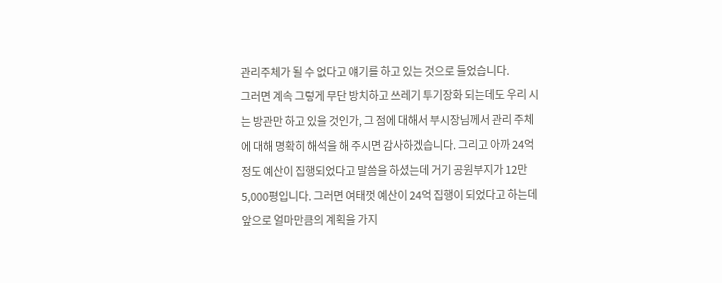관리주체가 될 수 없다고 얘기를 하고 있는 것으로 들었습니다.
그러면 계속 그렇게 무단 방치하고 쓰레기 투기장화 되는데도 우리 시는 방관만 하고 있을 것인가, 그 점에 대해서 부시장님께서 관리 주체에 대해 명확히 해석을 해 주시면 감사하겠습니다. 그리고 아까 24억 정도 예산이 집행되었다고 말씀을 하셨는데 거기 공원부지가 12만 5,000평입니다. 그러면 여태껏 예산이 24억 집행이 되었다고 하는데 앞으로 얼마만큼의 계획을 가지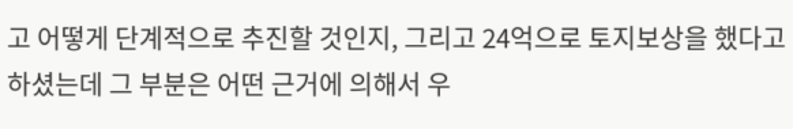고 어떻게 단계적으로 추진할 것인지, 그리고 24억으로 토지보상을 했다고 하셨는데 그 부분은 어떤 근거에 의해서 우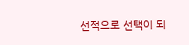선적으로 선택이 되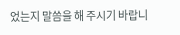었는지 말씀을 해 주시기 바랍니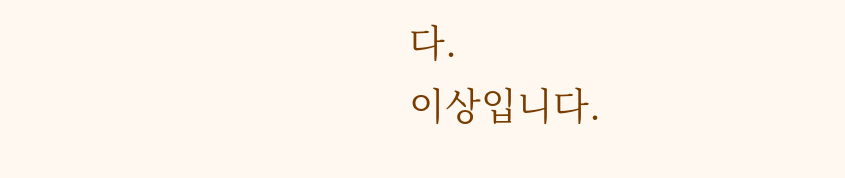다.
이상입니다.